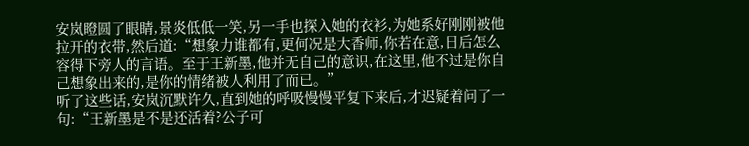安岚瞪圆了眼睛,景炎低低一笑,另一手也探入她的衣衫,为她系好刚刚被他拉开的衣带,然后道:“想象力谁都有,更何况是大香师,你若在意,日后怎么容得下旁人的言语。至于王新墨,他并无自己的意识,在这里,他不过是你自己想象出来的,是你的情绪被人利用了而已。”
听了这些话,安岚沉默许久,直到她的呼吸慢慢平复下来后,才迟疑着问了一句:“王新墨是不是还活着?公子可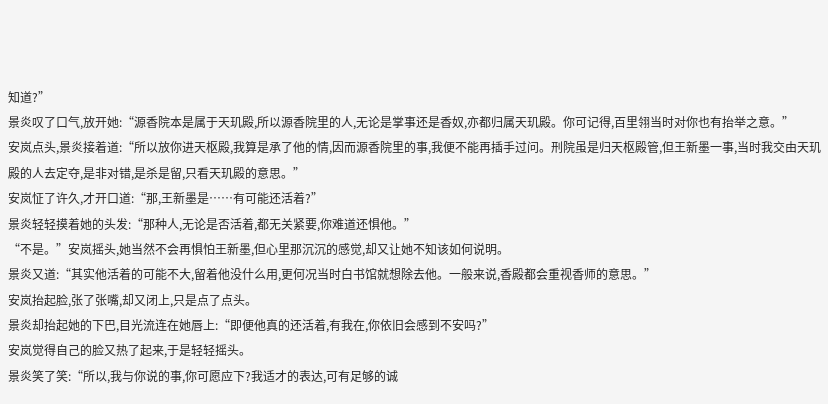知道?”
景炎叹了口气,放开她:“源香院本是属于天玑殿,所以源香院里的人,无论是掌事还是香奴,亦都归属天玑殿。你可记得,百里翎当时对你也有抬举之意。”
安岚点头,景炎接着道:“所以放你进天枢殿,我算是承了他的情,因而源香院里的事,我便不能再插手过问。刑院虽是归天枢殿管,但王新墨一事,当时我交由天玑殿的人去定夺,是非对错,是杀是留,只看天玑殿的意思。”
安岚怔了许久,才开口道:“那,王新墨是……有可能还活着?”
景炎轻轻摸着她的头发:“那种人,无论是否活着,都无关紧要,你难道还惧他。”
“不是。”安岚摇头,她当然不会再惧怕王新墨,但心里那沉沉的感觉,却又让她不知该如何说明。
景炎又道:“其实他活着的可能不大,留着他没什么用,更何况当时白书馆就想除去他。一般来说,香殿都会重视香师的意思。”
安岚抬起脸,张了张嘴,却又闭上,只是点了点头。
景炎却抬起她的下巴,目光流连在她唇上:“即便他真的还活着,有我在,你依旧会感到不安吗?”
安岚觉得自己的脸又热了起来,于是轻轻摇头。
景炎笑了笑:“所以,我与你说的事,你可愿应下?我适才的表达,可有足够的诚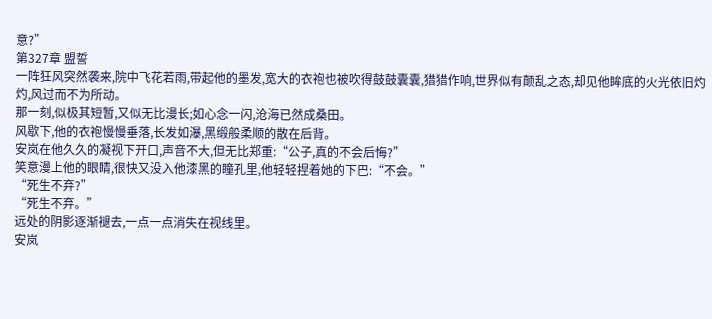意?”
第327章 盟誓
一阵狂风突然袭来,院中飞花若雨,带起他的墨发,宽大的衣袍也被吹得鼓鼓囊囊,猎猎作响,世界似有颠乱之态,却见他眸底的火光依旧灼灼,风过而不为所动。
那一刻,似极其短暂,又似无比漫长;如心念一闪,沧海已然成桑田。
风歇下,他的衣袍慢慢垂落,长发如瀑,黑缎般柔顺的散在后背。
安岚在他久久的凝视下开口,声音不大,但无比郑重:“公子,真的不会后悔?”
笑意漫上他的眼睛,很快又没入他漆黑的瞳孔里,他轻轻捏着她的下巴:“不会。”
“死生不弃?”
“死生不弃。”
远处的阴影逐渐褪去,一点一点消失在视线里。
安岚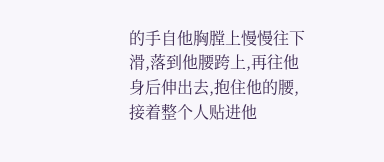的手自他胸膛上慢慢往下滑,落到他腰跨上,再往他身后伸出去,抱住他的腰,接着整个人贴进他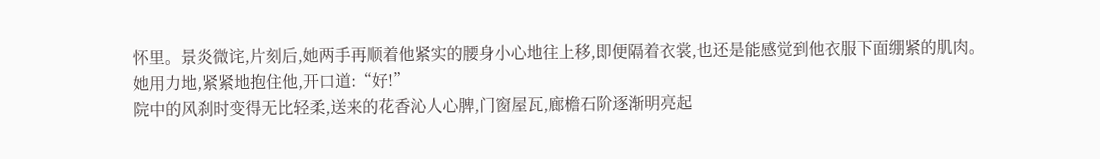怀里。景炎微诧,片刻后,她两手再顺着他紧实的腰身小心地往上移,即便隔着衣裳,也还是能感觉到他衣服下面绷紧的肌肉。
她用力地,紧紧地抱住他,开口道:“好!”
院中的风刹时变得无比轻柔,送来的花香沁人心脾,门窗屋瓦,廊檐石阶逐渐明亮起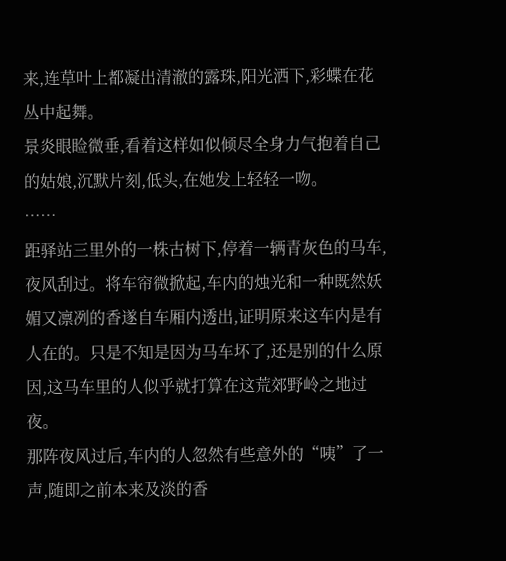来,连草叶上都凝出清澈的露珠,阳光洒下,彩蝶在花丛中起舞。
景炎眼睑微垂,看着这样如似倾尽全身力气抱着自己的姑娘,沉默片刻,低头,在她发上轻轻一吻。
……
距驿站三里外的一株古树下,停着一辆青灰色的马车,夜风刮过。将车帘微掀起,车内的烛光和一种既然妖媚又凛冽的香遂自车厢内透出,证明原来这车内是有人在的。只是不知是因为马车坏了,还是别的什么原因,这马车里的人似乎就打算在这荒郊野岭之地过夜。
那阵夜风过后,车内的人忽然有些意外的“咦”了一声,随即之前本来及淡的香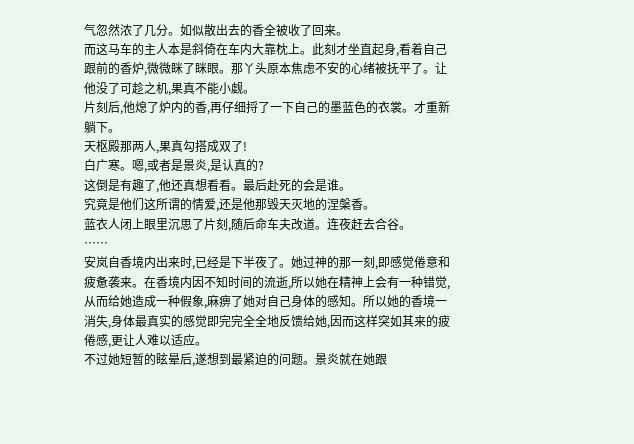气忽然浓了几分。如似散出去的香全被收了回来。
而这马车的主人本是斜倚在车内大靠枕上。此刻才坐直起身,看着自己跟前的香炉,微微眯了眯眼。那丫头原本焦虑不安的心绪被抚平了。让他没了可趁之机,果真不能小觑。
片刻后,他熄了炉内的香,再仔细捋了一下自己的墨蓝色的衣裳。才重新躺下。
天枢殿那两人,果真勾搭成双了!
白广寒。嗯,或者是景炎,是认真的?
这倒是有趣了,他还真想看看。最后赴死的会是谁。
究竟是他们这所谓的情爱,还是他那毁天灭地的涅槃香。
蓝衣人闭上眼里沉思了片刻,随后命车夫改道。连夜赶去合谷。
……
安岚自香境内出来时,已经是下半夜了。她过神的那一刻,即感觉倦意和疲惫袭来。在香境内因不知时间的流逝,所以她在精神上会有一种错觉,从而给她造成一种假象,麻痹了她对自己身体的感知。所以她的香境一消失,身体最真实的感觉即完完全全地反馈给她,因而这样突如其来的疲倦感,更让人难以适应。
不过她短暂的眩晕后,遂想到最紧迫的问题。景炎就在她跟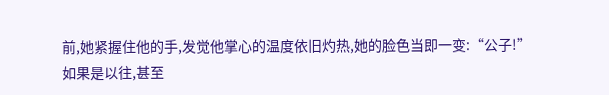前,她紧握住他的手,发觉他掌心的温度依旧灼热,她的脸色当即一变:“公子!”
如果是以往,甚至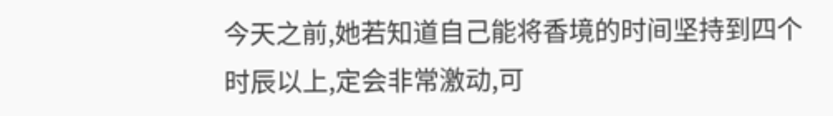今天之前,她若知道自己能将香境的时间坚持到四个时辰以上,定会非常激动,可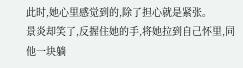此时,她心里感觉到的,除了担心就是紧张。
景炎却笑了,反握住她的手,将她拉到自己怀里,同他一块躺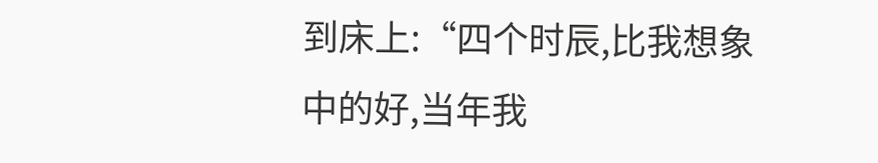到床上:“四个时辰,比我想象中的好,当年我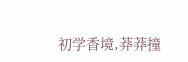初学香境,莽莽撞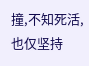撞,不知死活,也仅坚持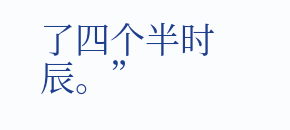了四个半时辰。”